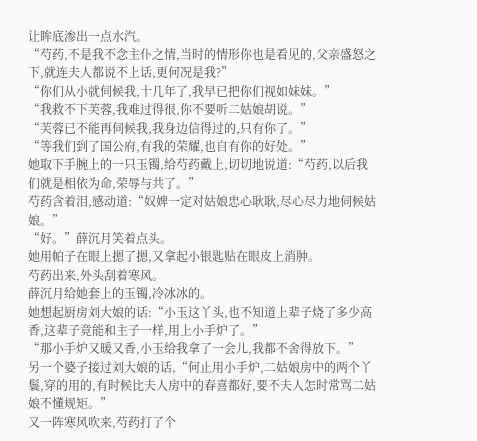让眸底渗出一点水汽。
“芍药,不是我不念主仆之情,当时的情形你也是看见的,父亲盛怒之下,就连夫人都说不上话,更何况是我?”
“你们从小就伺候我,十几年了,我早已把你们视如妹妹。”
“我救不下芙蓉,我难过得很,你不要听二姑娘胡说。”
“芙蓉已不能再伺候我,我身边信得过的,只有你了。”
“等我们到了国公府,有我的荣耀,也自有你的好处。”
她取下手腕上的一只玉镯,给芍药戴上,切切地说道:“芍药,以后我们就是相依为命,荣辱与共了。”
芍药含着泪,感动道:“奴婢一定对姑娘忠心耿耿,尽心尽力地伺候姑娘。”
“好。”薛沉月笑着点头。
她用帕子在眼上摁了摁,又拿起小银匙贴在眼皮上消肿。
芍药出来,外头刮着寒风。
薛沉月给她套上的玉镯,冷冰冰的。
她想起厨房刘大娘的话:“小玉这丫头,也不知道上辈子烧了多少高香,这辈子竟能和主子一样,用上小手炉了。”
“那小手炉又暖又香,小玉给我拿了一会儿,我都不舍得放下。”
另一个婆子接过刘大娘的话,“何止用小手炉,二姑娘房中的两个丫鬟,穿的用的,有时候比夫人房中的春喜都好,要不夫人怎时常骂二姑娘不懂规矩。”
又一阵寒风吹来,芍药打了个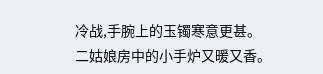冷战,手腕上的玉镯寒意更甚。
二姑娘房中的小手炉又暖又香。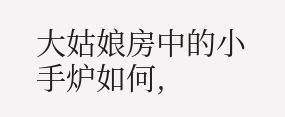大姑娘房中的小手炉如何,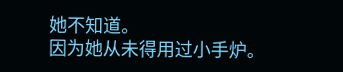她不知道。
因为她从未得用过小手炉。